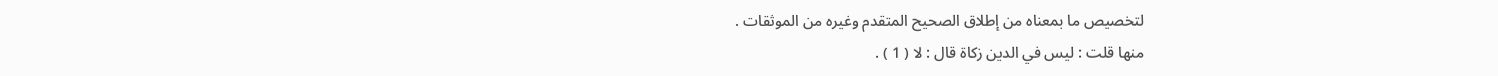لتخصيص ما بمعناه من إطلاق الصحيح المتقدم وغيره من الموثقات .
منها قلت : ليس في الدين زكاة قال : لا ( 1 ) .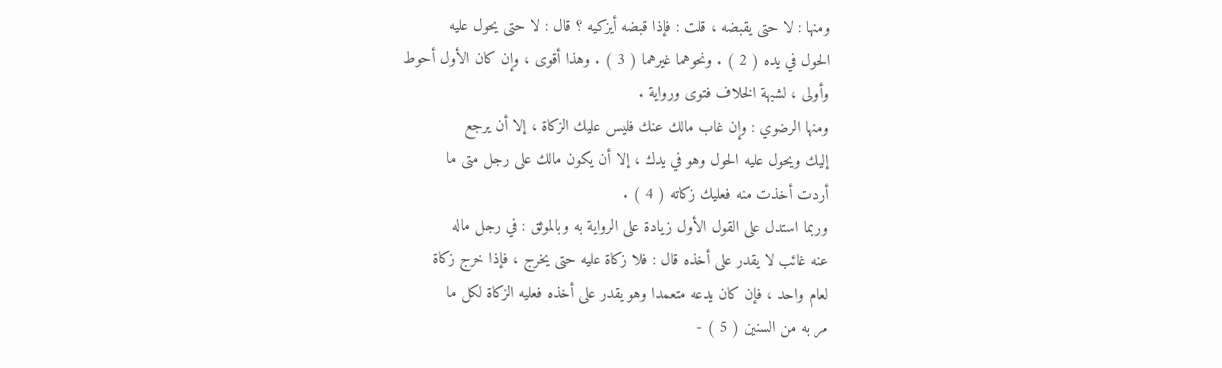ومنها : لا حتى يقبضه ، قلت : فإذا قبضه أيزكيه ؟ قال : لا حتى يحول عليه
الحول في يده ( 2 ) . ونحوهما غيرهما ( 3 ) . وهذا أقوى ، وإن كان الأول أحوط
وأولى ، لشبهة الخلاف فتوى ورواية .
ومنها الرضوي : وإن غاب مالك عنك فليس عليك الزكاة ، إلا أن يرجع
إليك ويحول عليه الحول وهو في يدك ، إلا أن يكون مالك على رجل متى ما
أردت أخذت منه فعليك زكاته ( 4 ) .
وربما استدل على القول الأول زيادة على الرواية به وبالموثق : في رجل ماله
عنه غائب لا يقدر على أخذه قال : فلا زكاة عليه حتى يخرج ، فإذا خرج زكاة
لعام واحد ، فإن كان يدعه متعمدا وهو يقدر على أخذه فعليه الزكاة لكل ما
مر به من السنين ( 5 ) -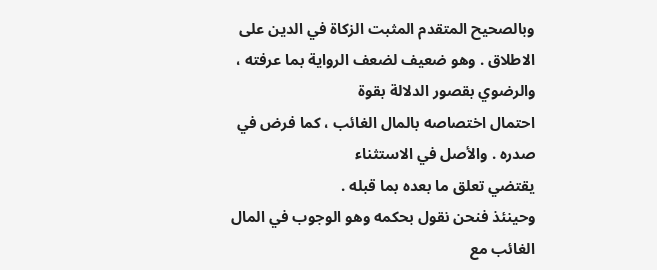وبالصحيح المتقدم المثبت الزكاة في الدين على
الاطلاق . وهو ضعيف لضعف الرواية بما عرفته ، والرضوي بقصور الدلالة بقوة
احتمال اختصاصه بالمال الغائب ، كما فرض في صدره . والأصل في الاستثناء
يقتضي تعلق ما بعده بما قبله .
وحينئذ فنحن نقول بحكمه وهو الوجوب في المال الغائب مع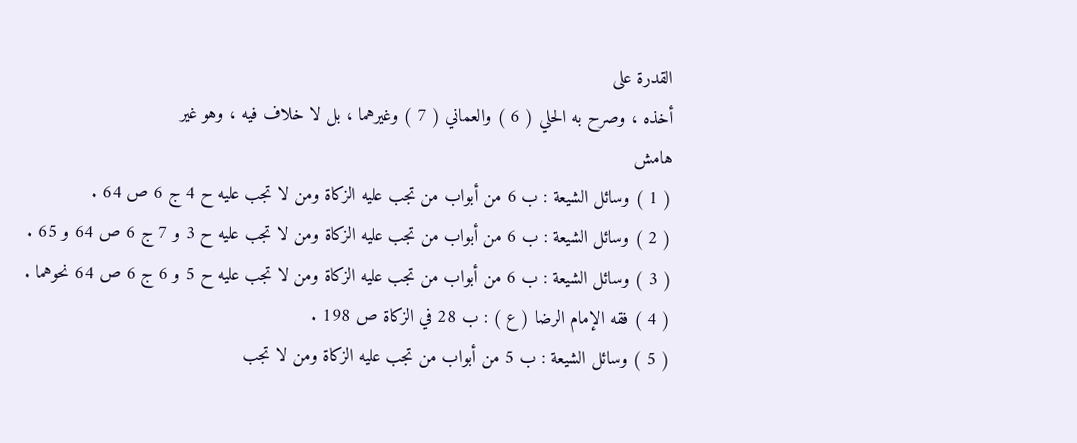القدرة على
أخذه ، وصرح به الحلي ( 6 ) والعماني ( 7 ) وغيرهما ، بل لا خلاف فيه ، وهو غير
هامش
( 1 ) وسائل الشيعة : ب 6 من أبواب من تجب عليه الزكاة ومن لا تجب عليه ح 4 ج 6 ص 64 .
( 2 ) وسائل الشيعة : ب 6 من أبواب من تجب عليه الزكاة ومن لا تجب عليه ح 3 و 7 ج 6 ص 64 و 65 .
( 3 ) وسائل الشيعة : ب 6 من أبواب من تجب عليه الزكاة ومن لا تجب عليه ح 5 و 6 ج 6 ص 64 نحوهما .
( 4 ) فقه الإمام الرضا ( ع ) : ب 28 في الزكاة ص 198 .
( 5 ) وسائل الشيعة : ب 5 من أبواب من تجب عليه الزكاة ومن لا تجب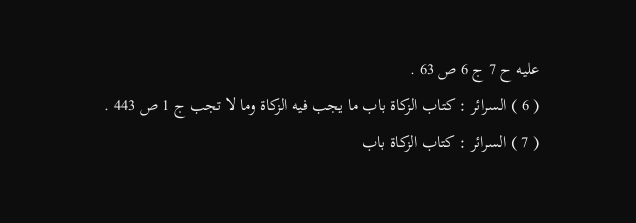عليه ح 7 ج 6 ص 63 .
( 6 ) السرائر : كتاب الزكاة باب ما يجب فيه الزكاة وما لا تجب ج 1 ص 443 .
( 7 ) السرائر : كتاب الزكاة باب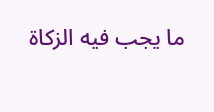ما يجب فيه الزكاة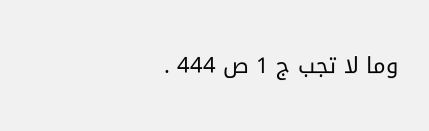وما لا تجب ج 1 ص 444 .